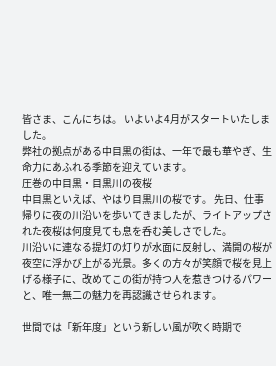皆さま、こんにちは。 いよいよ4月がスタートいたしました。
弊社の拠点がある中目黒の街は、一年で最も華やぎ、生命力にあふれる季節を迎えています。
圧巻の中目黒・目黒川の夜桜
中目黒といえば、やはり目黒川の桜です。 先日、仕事帰りに夜の川沿いを歩いてきましたが、ライトアップされた夜桜は何度見ても息を呑む美しさでした。
川沿いに連なる提灯の灯りが水面に反射し、満開の桜が夜空に浮かび上がる光景。多くの方々が笑顔で桜を見上げる様子に、改めてこの街が持つ人を惹きつけるパワーと、唯一無二の魅力を再認識させられます。

世間では「新年度」という新しい風が吹く時期で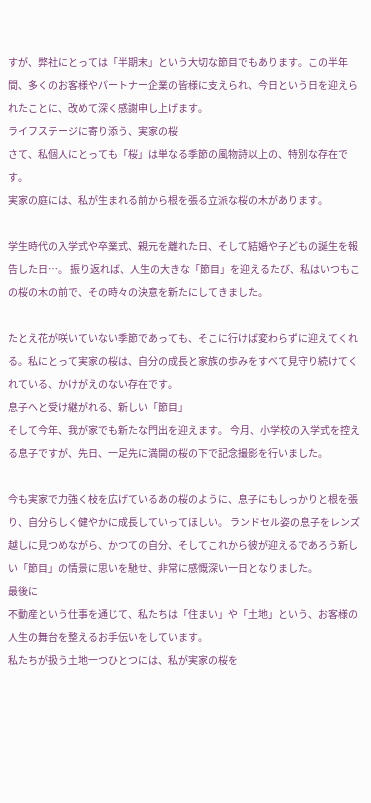すが、弊社にとっては「半期末」という大切な節目でもあります。この半年間、多くのお客様やパートナー企業の皆様に支えられ、今日という日を迎えられたことに、改めて深く感謝申し上げます。
ライフステージに寄り添う、実家の桜
さて、私個人にとっても「桜」は単なる季節の風物詩以上の、特別な存在です。
実家の庭には、私が生まれる前から根を張る立派な桜の木があります。

学生時代の入学式や卒業式、親元を離れた日、そして結婚や子どもの誕生を報告した日…。 振り返れば、人生の大きな「節目」を迎えるたび、私はいつもこの桜の木の前で、その時々の決意を新たにしてきました。

たとえ花が咲いていない季節であっても、そこに行けば変わらずに迎えてくれる。私にとって実家の桜は、自分の成長と家族の歩みをすべて見守り続けてくれている、かけがえのない存在です。
息子へと受け継がれる、新しい「節目」
そして今年、我が家でも新たな門出を迎えます。 今月、小学校の入学式を控える息子ですが、先日、一足先に満開の桜の下で記念撮影を行いました。

今も実家で力強く枝を広げているあの桜のように、息子にもしっかりと根を張り、自分らしく健やかに成長していってほしい。 ランドセル姿の息子をレンズ越しに見つめながら、かつての自分、そしてこれから彼が迎えるであろう新しい「節目」の情景に思いを馳せ、非常に感慨深い一日となりました。
最後に
不動産という仕事を通じて、私たちは「住まい」や「土地」という、お客様の人生の舞台を整えるお手伝いをしています。
私たちが扱う土地一つひとつには、私が実家の桜を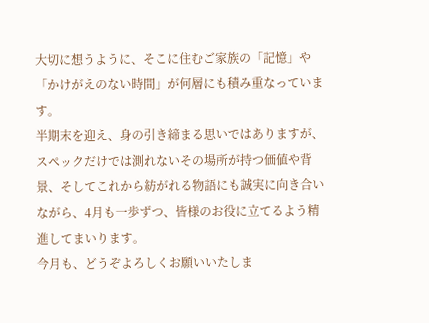大切に想うように、そこに住むご家族の「記憶」や「かけがえのない時間」が何層にも積み重なっています。
半期末を迎え、身の引き締まる思いではありますが、スペックだけでは測れないその場所が持つ価値や背景、そしてこれから紡がれる物語にも誠実に向き合いながら、4月も一歩ずつ、皆様のお役に立てるよう精進してまいります。
今月も、どうぞよろしくお願いいたしま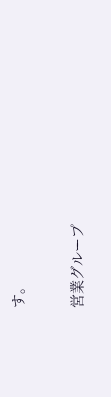す。

営業グループ